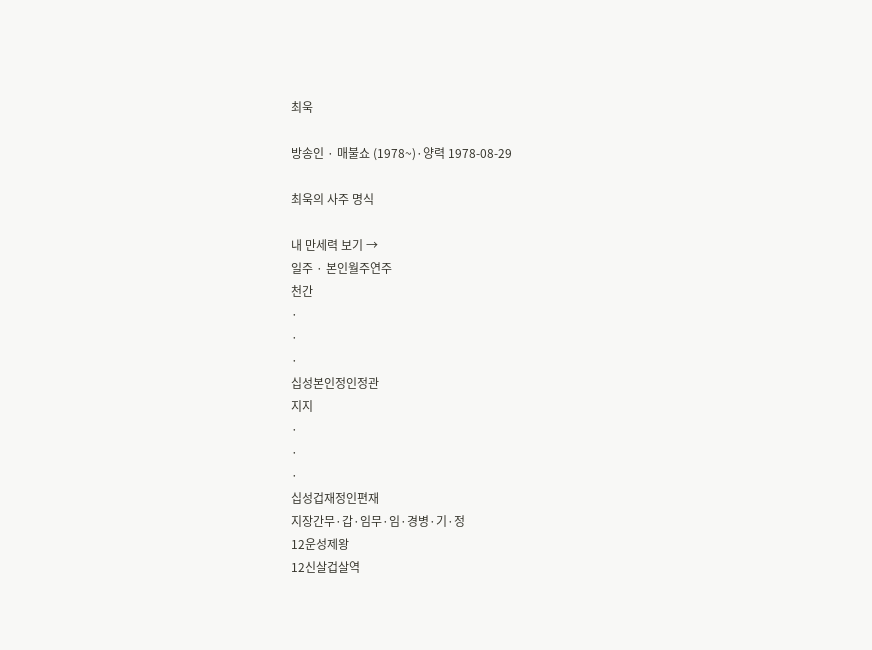최욱

방송인 · 매불쇼 (1978~)·양력 1978-08-29

최욱의 사주 명식

내 만세력 보기 →
일주 · 본인월주연주
천간
·
·
·
십성본인정인정관
지지
·
·
·
십성겁재정인편재
지장간무·갑·임무·임·경병·기·정
12운성제왕
12신살겁살역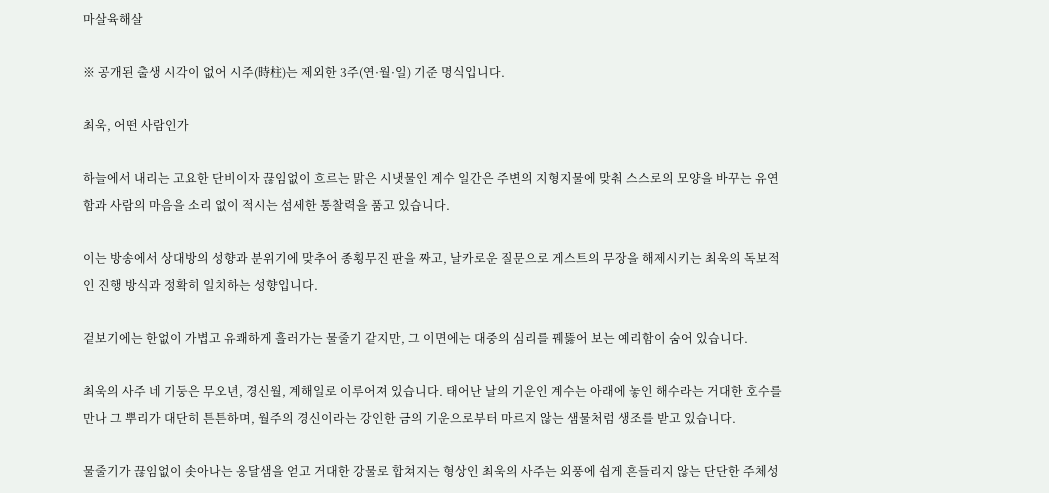마살육해살

※ 공개된 출생 시각이 없어 시주(時柱)는 제외한 3주(연·월·일) 기준 명식입니다.

최욱, 어떤 사람인가

하늘에서 내리는 고요한 단비이자 끊임없이 흐르는 맑은 시냇물인 계수 일간은 주변의 지형지물에 맞춰 스스로의 모양을 바꾸는 유연함과 사람의 마음을 소리 없이 적시는 섬세한 통찰력을 품고 있습니다.

이는 방송에서 상대방의 성향과 분위기에 맞추어 종횡무진 판을 짜고, 날카로운 질문으로 게스트의 무장을 해제시키는 최욱의 독보적인 진행 방식과 정확히 일치하는 성향입니다.

겉보기에는 한없이 가볍고 유쾌하게 흘러가는 물줄기 같지만, 그 이면에는 대중의 심리를 꿰뚫어 보는 예리함이 숨어 있습니다.

최욱의 사주 네 기둥은 무오년, 경신월, 계해일로 이루어져 있습니다. 태어난 날의 기운인 계수는 아래에 놓인 해수라는 거대한 호수를 만나 그 뿌리가 대단히 튼튼하며, 월주의 경신이라는 강인한 금의 기운으로부터 마르지 않는 샘물처럼 생조를 받고 있습니다.

물줄기가 끊임없이 솟아나는 옹달샘을 얻고 거대한 강물로 합쳐지는 형상인 최욱의 사주는 외풍에 쉽게 흔들리지 않는 단단한 주체성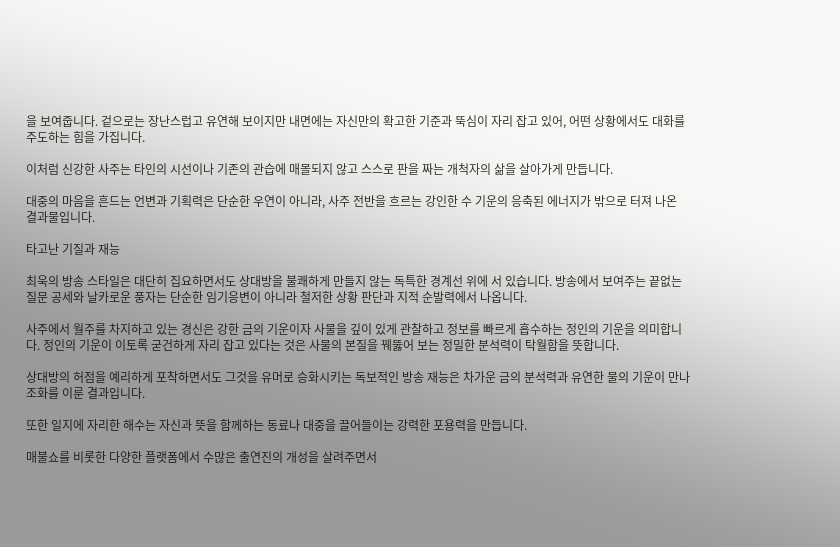을 보여줍니다. 겉으로는 장난스럽고 유연해 보이지만 내면에는 자신만의 확고한 기준과 뚝심이 자리 잡고 있어, 어떤 상황에서도 대화를 주도하는 힘을 가집니다.

이처럼 신강한 사주는 타인의 시선이나 기존의 관습에 매몰되지 않고 스스로 판을 짜는 개척자의 삶을 살아가게 만듭니다.

대중의 마음을 흔드는 언변과 기획력은 단순한 우연이 아니라, 사주 전반을 흐르는 강인한 수 기운의 응축된 에너지가 밖으로 터져 나온 결과물입니다.

타고난 기질과 재능

최욱의 방송 스타일은 대단히 집요하면서도 상대방을 불쾌하게 만들지 않는 독특한 경계선 위에 서 있습니다. 방송에서 보여주는 끝없는 질문 공세와 날카로운 풍자는 단순한 임기응변이 아니라 철저한 상황 판단과 지적 순발력에서 나옵니다.

사주에서 월주를 차지하고 있는 경신은 강한 금의 기운이자 사물을 깊이 있게 관찰하고 정보를 빠르게 흡수하는 정인의 기운을 의미합니다. 정인의 기운이 이토록 굳건하게 자리 잡고 있다는 것은 사물의 본질을 꿰뚫어 보는 정밀한 분석력이 탁월함을 뜻합니다.

상대방의 허점을 예리하게 포착하면서도 그것을 유머로 승화시키는 독보적인 방송 재능은 차가운 금의 분석력과 유연한 물의 기운이 만나 조화를 이룬 결과입니다.

또한 일지에 자리한 해수는 자신과 뜻을 함께하는 동료나 대중을 끌어들이는 강력한 포용력을 만듭니다.

매불쇼를 비롯한 다양한 플랫폼에서 수많은 출연진의 개성을 살려주면서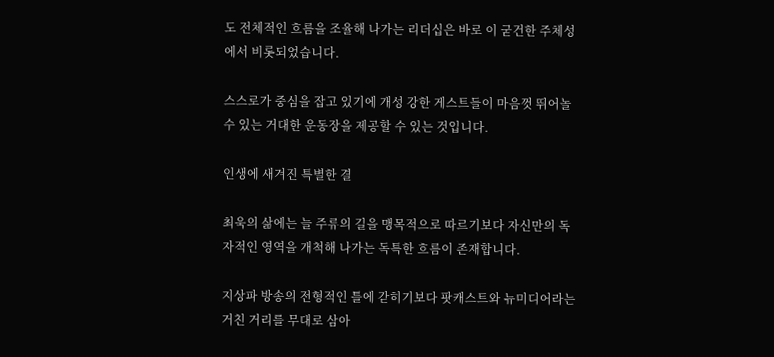도 전체적인 흐름을 조율해 나가는 리더십은 바로 이 굳건한 주체성에서 비롯되었습니다.

스스로가 중심을 잡고 있기에 개성 강한 게스트들이 마음껏 뛰어놀 수 있는 거대한 운동장을 제공할 수 있는 것입니다.

인생에 새겨진 특별한 결

최욱의 삶에는 늘 주류의 길을 맹목적으로 따르기보다 자신만의 독자적인 영역을 개척해 나가는 독특한 흐름이 존재합니다.

지상파 방송의 전형적인 틀에 갇히기보다 팟캐스트와 뉴미디어라는 거친 거리를 무대로 삼아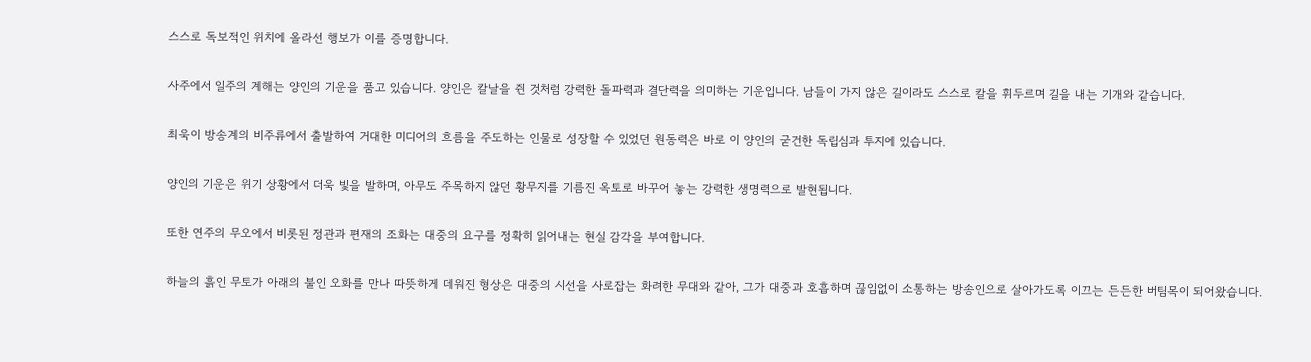스스로 독보적인 위치에 올라선 행보가 이를 증명합니다.

사주에서 일주의 계해는 양인의 기운을 품고 있습니다. 양인은 칼날을 쥔 것처럼 강력한 돌파력과 결단력을 의미하는 기운입니다. 남들이 가지 않은 길이라도 스스로 칼을 휘두르며 길을 내는 기개와 같습니다.

최욱이 방송계의 비주류에서 출발하여 거대한 미디어의 흐름을 주도하는 인물로 성장할 수 있었던 원동력은 바로 이 양인의 굳건한 독립심과 투지에 있습니다.

양인의 기운은 위기 상황에서 더욱 빛을 발하며, 아무도 주목하지 않던 황무지를 기름진 옥토로 바꾸어 놓는 강력한 생명력으로 발현됩니다.

또한 연주의 무오에서 비롯된 정관과 편재의 조화는 대중의 요구를 정확히 읽어내는 현실 감각을 부여합니다.

하늘의 흙인 무토가 아래의 불인 오화를 만나 따뜻하게 데워진 형상은 대중의 시선을 사로잡는 화려한 무대와 같아, 그가 대중과 호흡하며 끊임없이 소통하는 방송인으로 살아가도록 이끄는 든든한 버팀목이 되어왔습니다.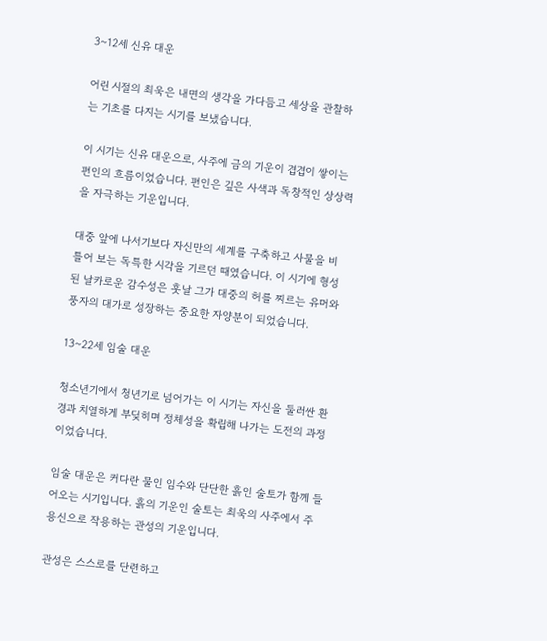3~12세 신유 대운

어린 시절의 최욱은 내면의 생각을 가다듬고 세상을 관찰하는 기초를 다지는 시기를 보냈습니다.

이 시기는 신유 대운으로, 사주에 금의 기운이 겹겹이 쌓이는 편인의 흐름이었습니다. 편인은 깊은 사색과 독창적인 상상력을 자극하는 기운입니다.

대중 앞에 나서기보다 자신만의 세계를 구축하고 사물을 비틀어 보는 독특한 시각을 기르던 때였습니다. 이 시기에 형성된 날카로운 감수성은 훗날 그가 대중의 허를 찌르는 유머와 풍자의 대가로 성장하는 중요한 자양분이 되었습니다.

13~22세 임술 대운

청소년기에서 청년기로 넘어가는 이 시기는 자신을 둘러싼 환경과 치열하게 부딪히며 정체성을 확립해 나가는 도전의 과정이었습니다.

임술 대운은 커다란 물인 임수와 단단한 흙인 술토가 함께 들어오는 시기입니다. 흙의 기운인 술토는 최욱의 사주에서 주 용신으로 작용하는 관성의 기운입니다.

관성은 스스로를 단련하고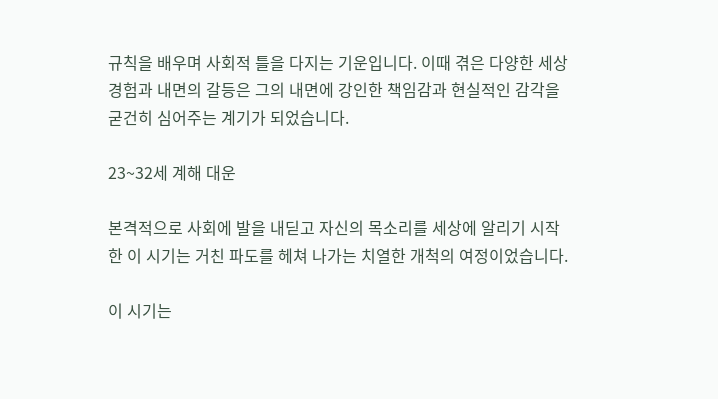규칙을 배우며 사회적 틀을 다지는 기운입니다. 이때 겪은 다양한 세상 경험과 내면의 갈등은 그의 내면에 강인한 책임감과 현실적인 감각을 굳건히 심어주는 계기가 되었습니다.

23~32세 계해 대운

본격적으로 사회에 발을 내딛고 자신의 목소리를 세상에 알리기 시작한 이 시기는 거친 파도를 헤쳐 나가는 치열한 개척의 여정이었습니다.

이 시기는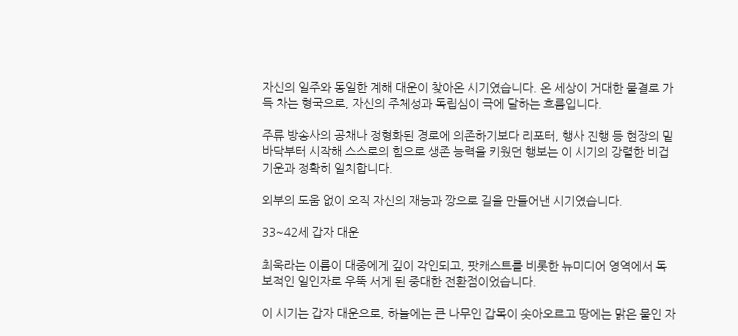자신의 일주와 동일한 계해 대운이 찾아온 시기였습니다. 온 세상이 거대한 물결로 가득 차는 형국으로, 자신의 주체성과 독립심이 극에 달하는 흐름입니다.

주류 방송사의 공채나 정형화된 경로에 의존하기보다 리포터, 행사 진행 등 현장의 밑바닥부터 시작해 스스로의 힘으로 생존 능력을 키웠던 행보는 이 시기의 강렬한 비겁 기운과 정확히 일치합니다.

외부의 도움 없이 오직 자신의 재능과 깡으로 길을 만들어낸 시기였습니다.

33~42세 갑자 대운

최욱라는 이름이 대중에게 깊이 각인되고, 팟캐스트를 비롯한 뉴미디어 영역에서 독보적인 일인자로 우뚝 서게 된 중대한 전환점이었습니다.

이 시기는 갑자 대운으로, 하늘에는 큰 나무인 갑목이 솟아오르고 땅에는 맑은 물인 자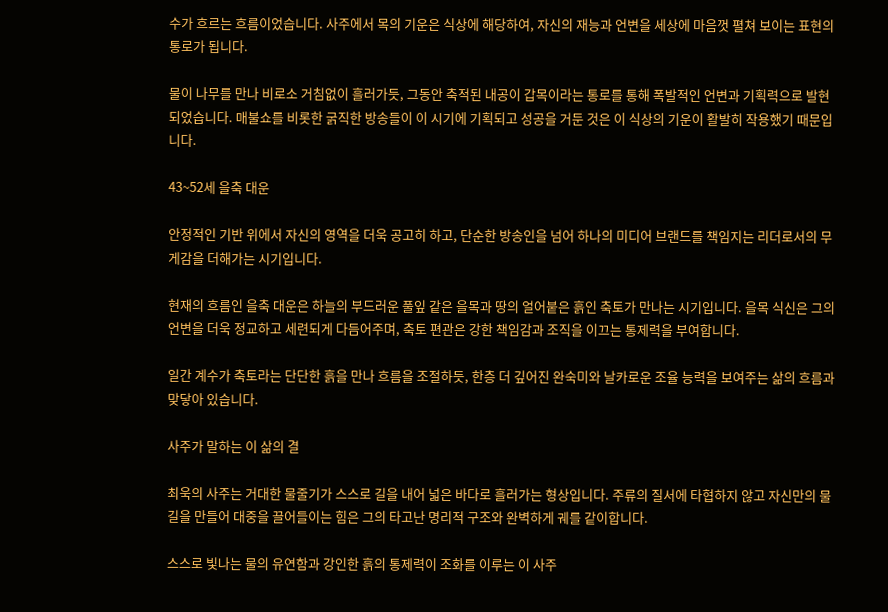수가 흐르는 흐름이었습니다. 사주에서 목의 기운은 식상에 해당하여, 자신의 재능과 언변을 세상에 마음껏 펼쳐 보이는 표현의 통로가 됩니다.

물이 나무를 만나 비로소 거침없이 흘러가듯, 그동안 축적된 내공이 갑목이라는 통로를 통해 폭발적인 언변과 기획력으로 발현되었습니다. 매불쇼를 비롯한 굵직한 방송들이 이 시기에 기획되고 성공을 거둔 것은 이 식상의 기운이 활발히 작용했기 때문입니다.

43~52세 을축 대운

안정적인 기반 위에서 자신의 영역을 더욱 공고히 하고, 단순한 방송인을 넘어 하나의 미디어 브랜드를 책임지는 리더로서의 무게감을 더해가는 시기입니다.

현재의 흐름인 을축 대운은 하늘의 부드러운 풀잎 같은 을목과 땅의 얼어붙은 흙인 축토가 만나는 시기입니다. 을목 식신은 그의 언변을 더욱 정교하고 세련되게 다듬어주며, 축토 편관은 강한 책임감과 조직을 이끄는 통제력을 부여합니다.

일간 계수가 축토라는 단단한 흙을 만나 흐름을 조절하듯, 한층 더 깊어진 완숙미와 날카로운 조율 능력을 보여주는 삶의 흐름과 맞닿아 있습니다.

사주가 말하는 이 삶의 결

최욱의 사주는 거대한 물줄기가 스스로 길을 내어 넓은 바다로 흘러가는 형상입니다. 주류의 질서에 타협하지 않고 자신만의 물길을 만들어 대중을 끌어들이는 힘은 그의 타고난 명리적 구조와 완벽하게 궤를 같이합니다.

스스로 빛나는 물의 유연함과 강인한 흙의 통제력이 조화를 이루는 이 사주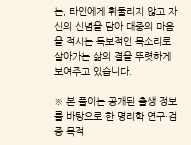는, 타인에게 휘둘리지 않고 자신의 신념을 담아 대중의 마음을 적시는 독보적인 목소리로 살아가는 삶의 결을 뚜렷하게 보여주고 있습니다.

※ 본 풀이는 공개된 출생 정보를 바탕으로 한 명리학 연구·검증 목적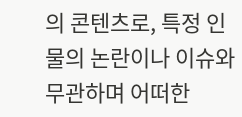의 콘텐츠로, 특정 인물의 논란이나 이슈와 무관하며 어떠한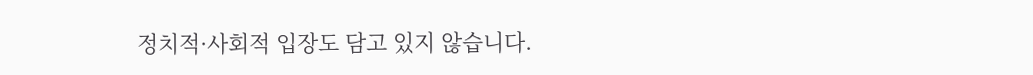정치적·사회적 입장도 담고 있지 않습니다.